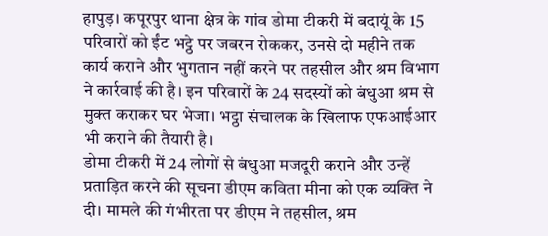हापुड़। कपूरपुर थाना क्षेत्र के गांव डोमा टीकरी में बदायूं के 15 परिवारों को ईंट भट्ठे पर जबरन रोककर, उनसे दो महीने तक कार्य कराने और भुगतान नहीं करने पर तहसील और श्रम विभाग ने कार्रवाई की है। इन परिवारों के 24 सदस्यों को बंधुआ श्रम से मुक्त कराकर घर भेजा। भट्ठा संचालक के खिलाफ एफआईआर भी कराने की तैयारी है।
डोमा टीकरी में 24 लोगों से बंधुआ मजदूरी कराने और उन्हें प्रताड़ित करने की सूचना डीएम कविता मीना को एक व्यक्ति ने दी। मामले की गंभीरता पर डीएम ने तहसील, श्रम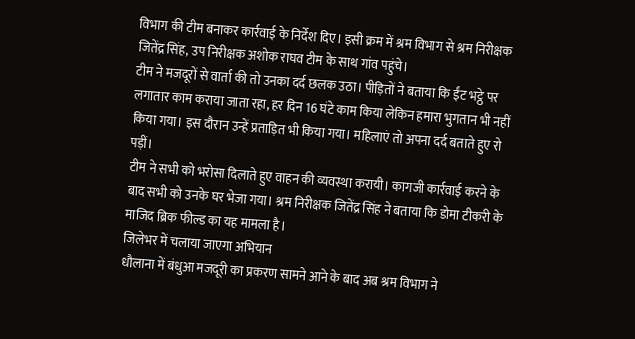विभाग की टीम बनाकर कार्रवाई के निर्देश दिए। इसी क्रम में श्रम विभाग से श्रम निरीक्षक जितेंद्र सिंह, उप निरीक्षक अशोक राघव टीम के साथ गांव पहुंचे।
टीम ने मजदूरों से वार्ता की तो उनका दर्द छलक उठा। पीड़ितों ने बताया कि ईंट भट्ठे पर लगातार काम कराया जाता रहा, हर दिन 16 घंटे काम किया लेकिन हमारा भुगतान भी नहीं किया गया। इस दौरान उन्हें प्रताड़ित भी किया गया। महिलाएं तो अपना दर्द बताते हुए रो पड़ीं।
टीम ने सभी को भरोसा दिलाते हुए वाहन की व्यवस्था करायी। कागजी कार्रवाई करने के बाद सभी को उनके घर भेजा गया। श्रम निरीक्षक जितेंद्र सिंह ने बताया कि डोमा टीकरी के माजिद ब्रिक फील्ड का यह मामला है।
जिलेभर में चलाया जाएगा अभियान
धौलाना में बंधुआ मजदूरी का प्रकरण सामने आने के बाद अब श्रम विभाग ने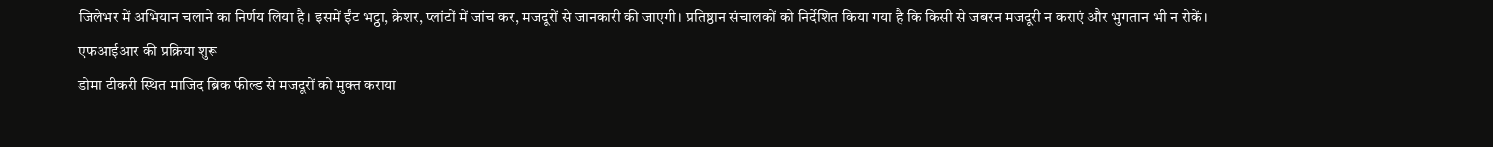जिलेभर में अभियान चलाने का निर्णय लिया है। इसमें ईंट भट्ठा, क्रेशर, प्लांटों में जांच कर, मजदूरों से जानकारी की जाएगी। प्रतिष्ठान संचालकों को निर्देशित किया गया है कि किसी से जबरन मजदूरी न कराएं और भुगतान भी न रोकें।
एफआईआर की प्रक्रिया शुरू
डोमा टीकरी स्थित माजिद ब्रिक फील्ड से मजदूरों को मुक्त कराया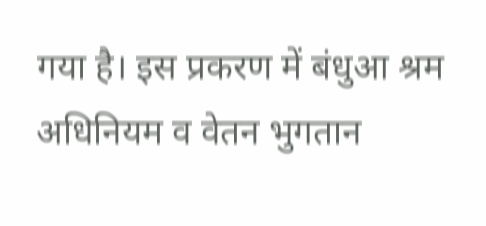गया है। इस प्रकरण में बंधुआ श्रम अधिनियम व वेतन भुगतान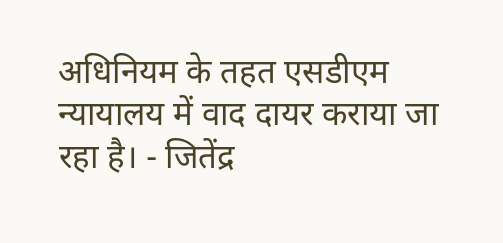अधिनियम के तहत एसडीएम न्यायालय में वाद दायर कराया जा रहा है। - जितेंद्र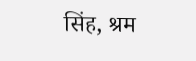सिंह, श्रम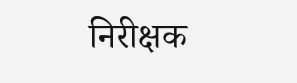निरीक्षक